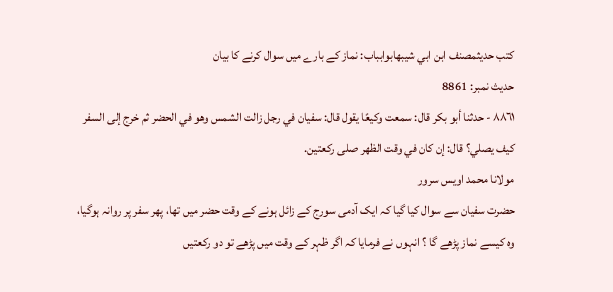کتب حدیثمصنف ابن ابي شيبهابوابباب: نماز کے بارے میں سوال کرنے کا بیان
حدیث نمبر: 8861
٨٨٦١ - حدثنا أبو بكر قال: سمعت وكيعًا يقول قال: سفيان في رجل زالت الشمس وهو في الحضر ثم خرج إلى السفر كيف يصلي؟ قال: إن كان في وقت الظهر صلى ركعتين.
مولانا محمد اویس سرور
حضرت سفیان سے سوال کیا گیا کہ ایک آدمی سورج کے زائل ہونے کے وقت حضر میں تھا، پھر سفر پر روانہ ہوگیا، وہ کیسے نماز پڑھے گا ؟ انہوں نے فرمایا کہ اگر ظہر کے وقت میں پڑھے تو دو رکعتیں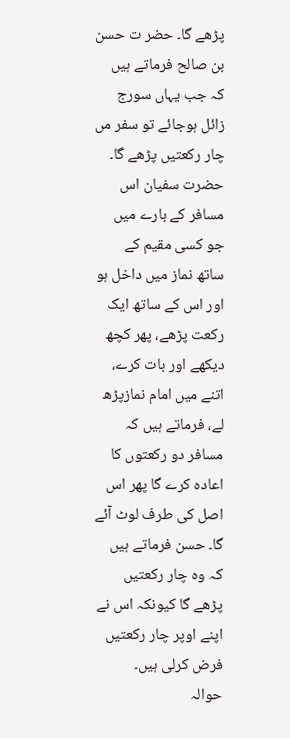پڑھے گا۔ حضر ت حسن بن صالح فرماتے ہیں کہ جب یہاں سورج زائل ہوجائے تو سفر مں چار رکعتیں پڑھے گا۔ حضرت سفیان اس مسافر کے بارے میں جو کسی مقیم کے ساتھ نماز میں داخل ہو اور اس کے ساتھ ایک رکعت پڑھے، پھر کچھ دیکھے اور بات کرے، اتنے میں امام نمازپڑھ لے، فرماتے ہیں کہ مسافر دو رکعتوں کا اعادہ کرے گا پھر اس اصل کی طرف لوٹ آئے گا۔ حسن فرماتے ہیں کہ وہ چار رکعتیں پڑھے گا کیونکہ اس نے اپنے اوپر چار رکعتیں فرض کرلی ہیں۔
حوالہ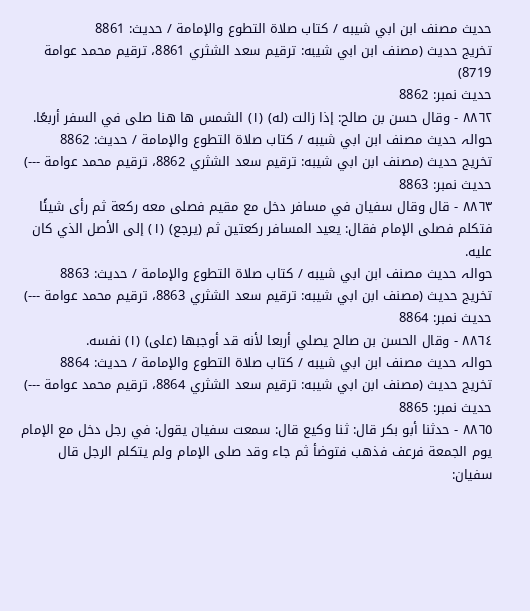حدیث مصنف ابن ابي شيبه / كتاب صلاة التطوع والإمامة / حدیث: 8861
تخریج حدیث (مصنف ابن ابي شيبه: ترقيم سعد الشثري 8861، ترقيم محمد عوامة 8719)
حدیث نمبر: 8862
٨٨٦٢ - وقال حسن بن صالح: إذا زالت (له) (١) الشمس ها هنا صلى في السفر أربعًا.
حوالہ حدیث مصنف ابن ابي شيبه / كتاب صلاة التطوع والإمامة / حدیث: 8862
تخریج حدیث (مصنف ابن ابي شيبه: ترقيم سعد الشثري 8862، ترقيم محمد عوامة ---)
حدیث نمبر: 8863
٨٨٦٣ - قال وقال سفيان في مسافر دخل مع مقيم فصلى معه ركعة ثم رأى شيئًا فتكلم فصلى الإمام فقال: يعيد المسافر ركعتين ثم (يرجع) (١) إلى الأصل الذي كان عليه.
حوالہ حدیث مصنف ابن ابي شيبه / كتاب صلاة التطوع والإمامة / حدیث: 8863
تخریج حدیث (مصنف ابن ابي شيبه: ترقيم سعد الشثري 8863، ترقيم محمد عوامة ---)
حدیث نمبر: 8864
٨٨٦٤ - وقال الحسن بن صالح يصلي أربعا لأنه قد أوجبها (على) (١) نفسه.
حوالہ حدیث مصنف ابن ابي شيبه / كتاب صلاة التطوع والإمامة / حدیث: 8864
تخریج حدیث (مصنف ابن ابي شيبه: ترقيم سعد الشثري 8864، ترقيم محمد عوامة ---)
حدیث نمبر: 8865
٨٨٦٥ - حدثنا أبو بكر قال: ثنا وكيع قال: سمعت سفيان يقول: في رجل دخل مع الإمام يوم الجمعة فرعف فذهب فتوضأ ثم جاء وقد صلى الإمام ولم يتكلم الرجل قال سفيان: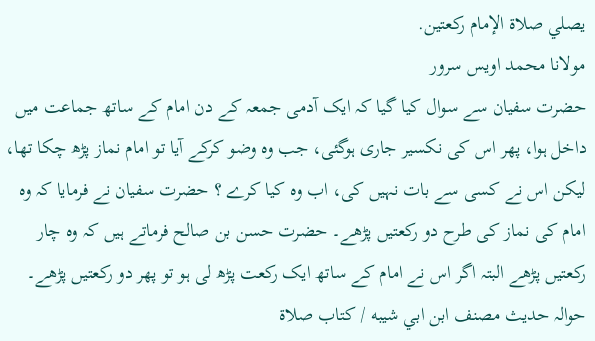يصلي صلاة الإمام ركعتين.
مولانا محمد اویس سرور
حضرت سفیان سے سوال کیا گیا کہ ایک آدمی جمعہ کے دن امام کے ساتھ جماعت میں داخل ہوا، پھر اس کی نکسیر جاری ہوگئی، جب وہ وضو کرکے آیا تو امام نماز پڑھ چکا تھا، لیکن اس نے کسی سے بات نہیں کی، اب وہ کیا کرے ؟ حضرت سفیان نے فرمایا کہ وہ امام کی نماز کی طرح دو رکعتیں پڑھے۔ حضرت حسن بن صالح فرماتے ہیں کہ وہ چار رکعتیں پڑھے البتہ اگر اس نے امام کے ساتھ ایک رکعت پڑھ لی ہو تو پھر دو رکعتیں پڑھے۔
حوالہ حدیث مصنف ابن ابي شيبه / كتاب صلاة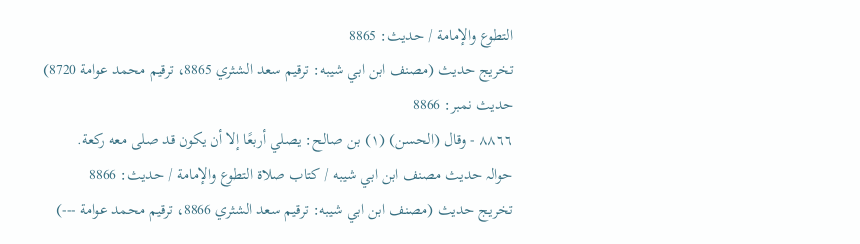التطوع والإمامة / حدیث: 8865
تخریج حدیث (مصنف ابن ابي شيبه: ترقيم سعد الشثري 8865، ترقيم محمد عوامة 8720)
حدیث نمبر: 8866
٨٨٦٦ - وقال (الحسن) (١) بن صالح: يصلي أربعًا إلا أن يكون قد صلى معه ركعة.
حوالہ حدیث مصنف ابن ابي شيبه / كتاب صلاة التطوع والإمامة / حدیث: 8866
تخریج حدیث (مصنف ابن ابي شيبه: ترقيم سعد الشثري 8866، ترقيم محمد عوامة ---)